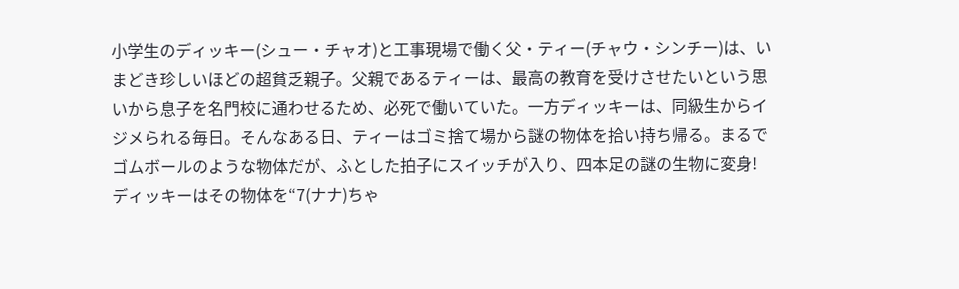小学生のディッキー(シュー・チャオ)と工事現場で働く父・ティー(チャウ・シンチー)は、いまどき珍しいほどの超貧乏親子。父親であるティーは、最高の教育を受けさせたいという思いから息子を名門校に通わせるため、必死で働いていた。一方ディッキーは、同級生からイジメられる毎日。そんなある日、ティーはゴミ捨て場から謎の物体を拾い持ち帰る。まるでゴムボールのような物体だが、ふとした拍子にスイッチが入り、四本足の謎の生物に変身! ディッキーはその物体を“7(ナナ)ちゃ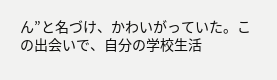ん”と名づけ、かわいがっていた。この出会いで、自分の学校生活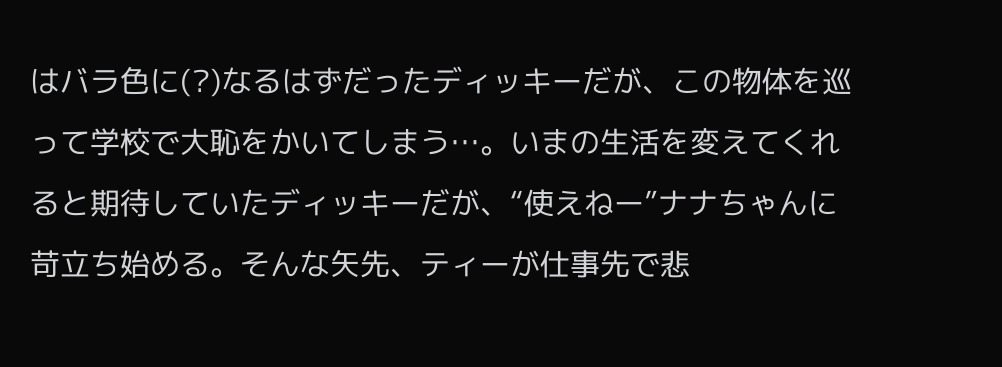はバラ色に(?)なるはずだったディッキーだが、この物体を巡って学校で大恥をかいてしまう…。いまの生活を変えてくれると期待していたディッキーだが、“使えねー”ナナちゃんに苛立ち始める。そんな矢先、ティーが仕事先で悲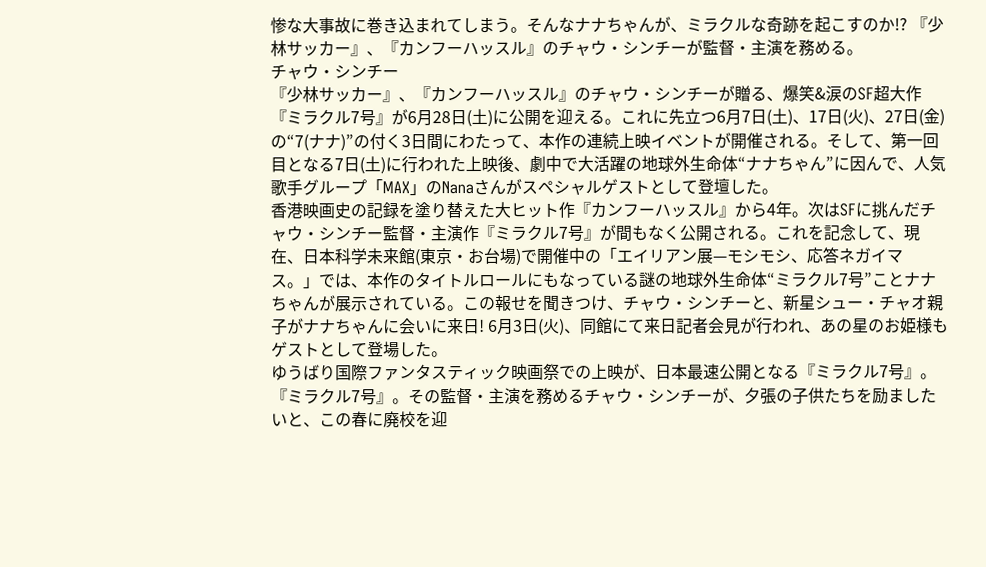惨な大事故に巻き込まれてしまう。そんなナナちゃんが、ミラクルな奇跡を起こすのか!? 『少林サッカー』、『カンフーハッスル』のチャウ・シンチーが監督・主演を務める。
チャウ・シンチー
『少林サッカー』、『カンフーハッスル』のチャウ・シンチーが贈る、爆笑&涙のSF超大作『ミラクル7号』が6月28日(土)に公開を迎える。これに先立つ6月7日(土)、17日(火)、27日(金)の“7(ナナ)”の付く3日間にわたって、本作の連続上映イベントが開催される。そして、第一回目となる7日(土)に行われた上映後、劇中で大活躍の地球外生命体“ナナちゃん”に因んで、人気歌手グループ「MAX」のNanaさんがスペシャルゲストとして登壇した。
香港映画史の記録を塗り替えた大ヒット作『カンフーハッスル』から4年。次はSFに挑んだチャウ・シンチー監督・主演作『ミラクル7号』が間もなく公開される。これを記念して、現在、日本科学未来館(東京・お台場)で開催中の「エイリアン展—モシモシ、応答ネガイマス。」では、本作のタイトルロールにもなっている謎の地球外生命体“ミラクル7号”ことナナちゃんが展示されている。この報せを聞きつけ、チャウ・シンチーと、新星シュー・チャオ親子がナナちゃんに会いに来日! 6月3日(火)、同館にて来日記者会見が行われ、あの星のお姫様もゲストとして登場した。
ゆうばり国際ファンタスティック映画祭での上映が、日本最速公開となる『ミラクル7号』。『ミラクル7号』。その監督・主演を務めるチャウ・シンチーが、夕張の子供たちを励ましたいと、この春に廃校を迎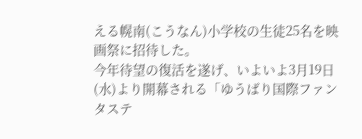える幌南(こうなん)小学校の生徒25名を映画祭に招待した。
今年待望の復活を遂げ、いよいよ3月19日(水)より開幕される「ゆうばり国際ファンタステ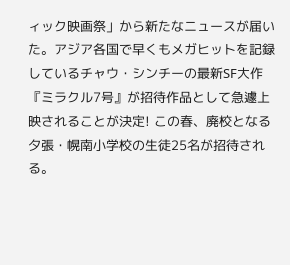ィック映画祭」から新たなニュースが届いた。アジア各国で早くもメガヒットを記録しているチャウ・シンチーの最新SF大作『ミラクル7号』が招待作品として急遽上映されることが決定! この春、廃校となる夕張・幌南小学校の生徒25名が招待される。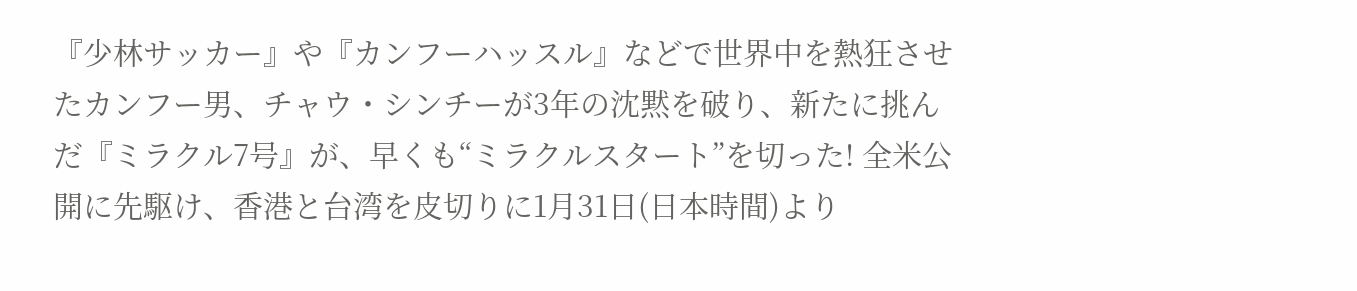『少林サッカー』や『カンフーハッスル』などで世界中を熱狂させたカンフー男、チャウ・シンチーが3年の沈黙を破り、新たに挑んだ『ミラクル7号』が、早くも“ミラクルスタート”を切った! 全米公開に先駆け、香港と台湾を皮切りに1月31日(日本時間)より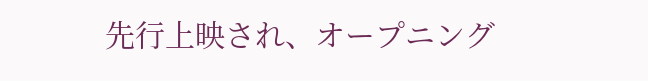先行上映され、オープニング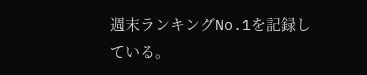週末ランキングNo.1を記録している。